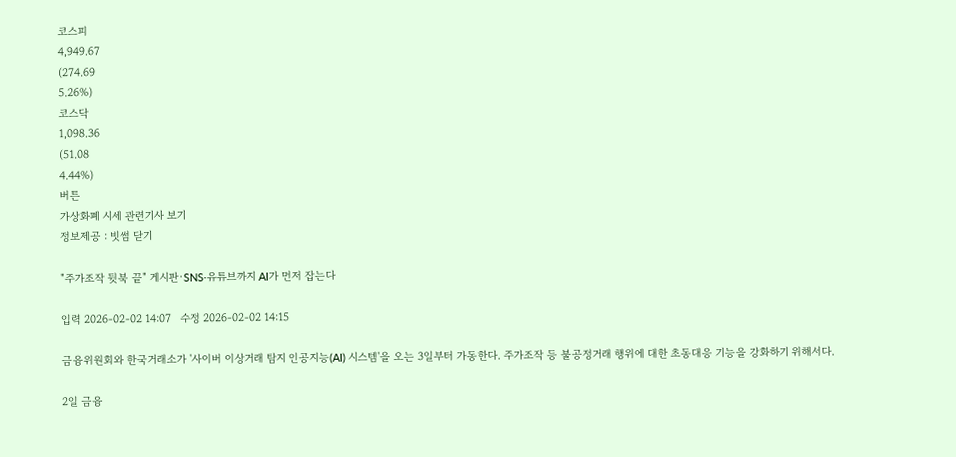코스피
4,949.67
(274.69
5.26%)
코스닥
1,098.36
(51.08
4.44%)
버튼
가상화폐 시세 관련기사 보기
정보제공 : 빗썸 닫기

"주가조작 뒷북 끝" 게시판·SNS·유튜브까지 AI가 먼저 잡는다

입력 2026-02-02 14:07   수정 2026-02-02 14:15

금융위원회와 한국거래소가 '사이버 이상거래 탐지 인공지능(AI) 시스템'을 오는 3일부터 가동한다. 주가조작 등 불공정거래 행위에 대한 초동대응 기능을 강화하기 위해서다.

2일 금융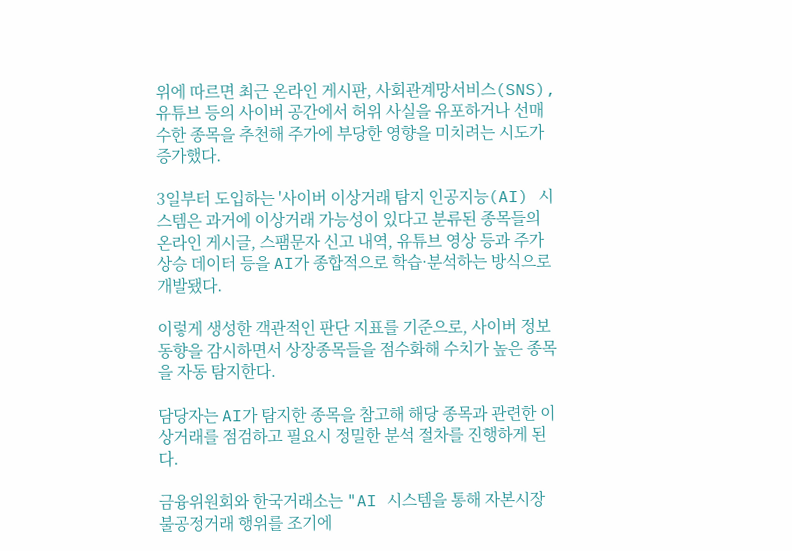위에 따르면 최근 온라인 게시판, 사회관계망서비스(SNS), 유튜브 등의 사이버 공간에서 허위 사실을 유포하거나 선매수한 종목을 추천해 주가에 부당한 영향을 미치려는 시도가 증가했다.

3일부터 도입하는 '사이버 이상거래 탐지 인공지능(AI) 시스템은 과거에 이상거래 가능성이 있다고 분류된 종목들의 온라인 게시글, 스팸문자 신고 내역, 유튜브 영상 등과 주가 상승 데이터 등을 AI가 종합적으로 학습·분석하는 방식으로 개발됐다.

이렇게 생성한 객관적인 판단 지표를 기준으로, 사이버 정보 동향을 감시하면서 상장종목들을 점수화해 수치가 높은 종목을 자동 탐지한다.

담당자는 AI가 탐지한 종목을 참고해 해당 종목과 관련한 이상거래를 점검하고 필요시 정밀한 분석 절차를 진행하게 된다.

금융위원회와 한국거래소는 "AI 시스템을 통해 자본시장 불공정거래 행위를 조기에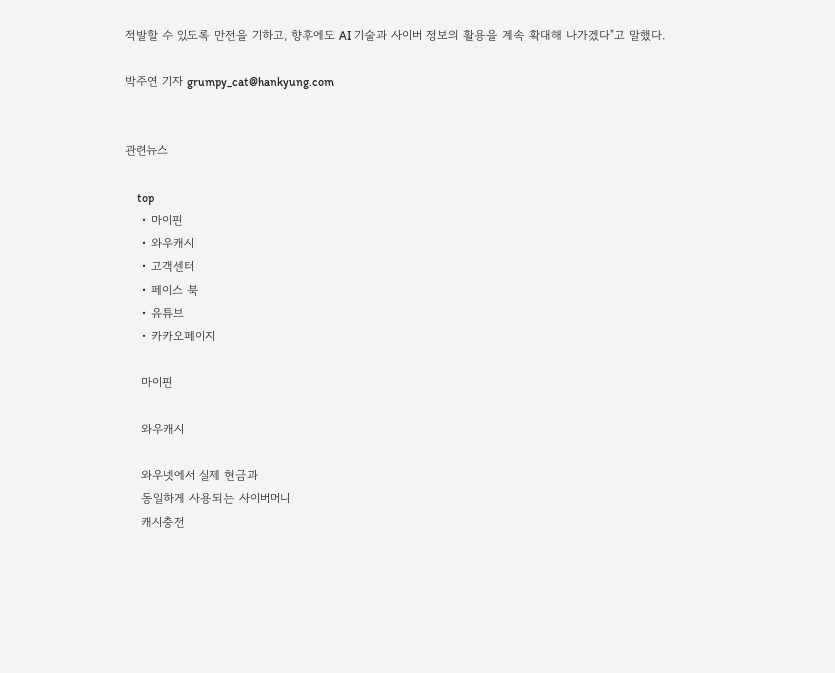적발할 수 있도록 만전을 기하고, 향후에도 AI 기술과 사이버 정보의 활용을 계속 확대해 나가겠다"고 말했다.

박주연 기자 grumpy_cat@hankyung.com


관련뉴스

    top
    • 마이핀
    • 와우캐시
    • 고객센터
    • 페이스 북
    • 유튜브
    • 카카오페이지

    마이핀

    와우캐시

    와우넷에서 실제 현금과
    동일하게 사용되는 사이버머니
    캐시충전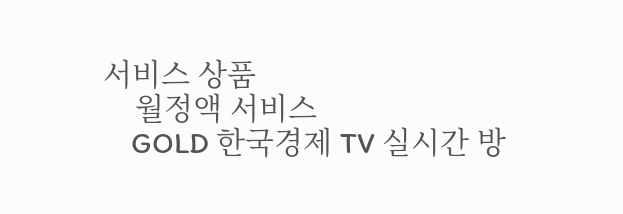서비스 상품
    월정액 서비스
    GOLD 한국경제 TV 실시간 방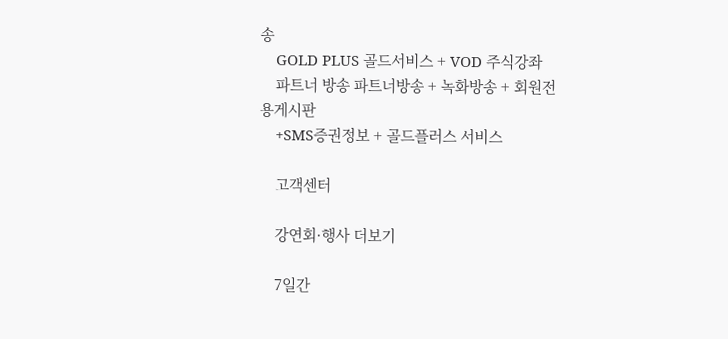송
    GOLD PLUS 골드서비스 + VOD 주식강좌
    파트너 방송 파트너방송 + 녹화방송 + 회원전용게시판
    +SMS증권정보 + 골드플러스 서비스

    고객센터

    강연회·행사 더보기

    7일간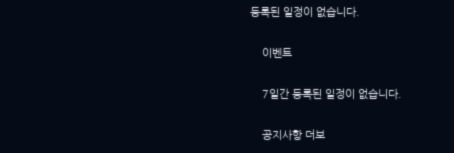등록된 일정이 없습니다.

    이벤트

    7일간 등록된 일정이 없습니다.

    공지사항 더보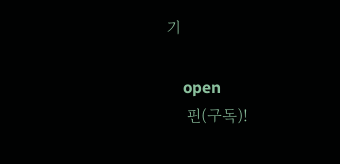기

    open
    핀(구독)!